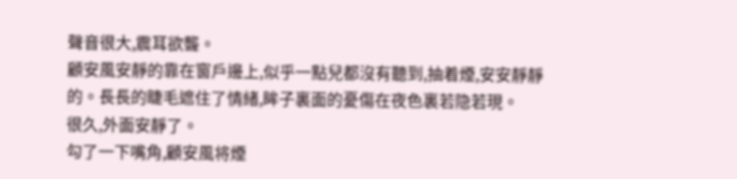聲音很大,震耳欲聾。
顧安風安靜的靠在窗戶邊上,似乎一點兒都沒有聽到,抽着煙,安安靜靜的。長長的睫毛遮住了情緒,眸子裏面的憂傷在夜色裏若隐若現。
很久,外面安靜了。
勾了一下嘴角,顧安風将煙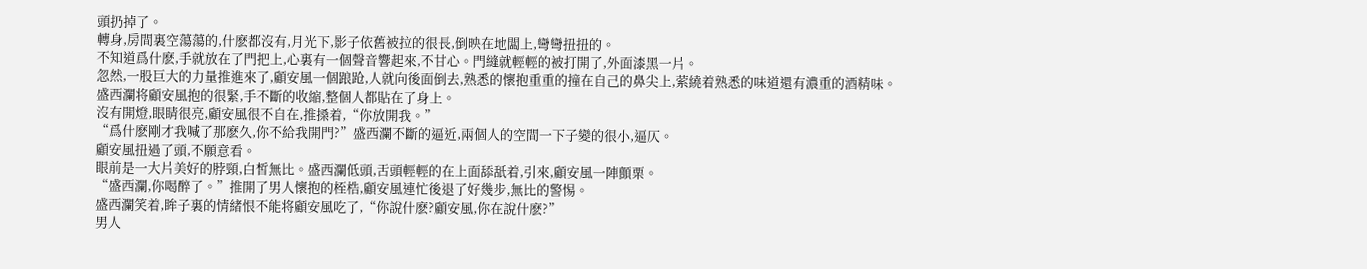頭扔掉了。
轉身,房間裏空蕩蕩的,什麽都沒有,月光下,影子依舊被拉的很長,倒映在地闆上,彎彎扭扭的。
不知道爲什麽,手就放在了門把上,心裏有一個聲音響起來,不甘心。門縫就輕輕的被打開了,外面漆黑一片。
忽然,一股巨大的力量推進來了,顧安風一個踉跄,人就向後面倒去,熟悉的懷抱重重的撞在自己的鼻尖上,萦繞着熟悉的味道還有濃重的酒精味。
盛西瀾将顧安風抱的很緊,手不斷的收縮,整個人都貼在了身上。
沒有開燈,眼睛很亮,顧安風很不自在,推搡着,“你放開我。”
“爲什麽剛才我喊了那麽久,你不給我開門?”盛西瀾不斷的逼近,兩個人的空間一下子變的很小,逼仄。
顧安風扭過了頭,不願意看。
眼前是一大片美好的脖頸,白皙無比。盛西瀾低頭,舌頭輕輕的在上面舔舐着,引來,顧安風一陣顫栗。
“盛西瀾,你喝醉了。”推開了男人懷抱的桎梏,顧安風連忙後退了好幾步,無比的警惕。
盛西瀾笑着,眸子裏的情緒恨不能将顧安風吃了,“你說什麽?顧安風,你在說什麽?”
男人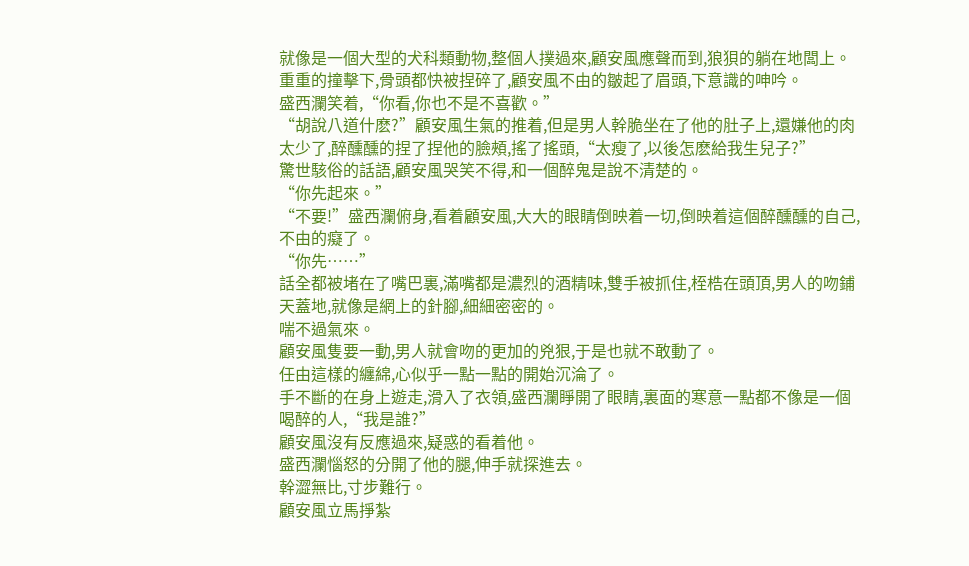就像是一個大型的犬科類動物,整個人撲過來,顧安風應聲而到,狼狽的躺在地闆上。
重重的撞擊下,骨頭都快被捏碎了,顧安風不由的皺起了眉頭,下意識的呻吟。
盛西瀾笑着,“你看,你也不是不喜歡。”
“胡說八道什麽?”顧安風生氣的推着,但是男人幹脆坐在了他的肚子上,還嫌他的肉太少了,醉醺醺的捏了捏他的臉頰,搖了搖頭,“太瘦了,以後怎麽給我生兒子?”
驚世駭俗的話語,顧安風哭笑不得,和一個醉鬼是說不清楚的。
“你先起來。”
“不要!”盛西瀾俯身,看着顧安風,大大的眼睛倒映着一切,倒映着這個醉醺醺的自己,不由的癡了。
“你先……”
話全都被堵在了嘴巴裏,滿嘴都是濃烈的酒精味,雙手被抓住,桎梏在頭頂,男人的吻鋪天蓋地,就像是網上的針腳,細細密密的。
喘不過氣來。
顧安風隻要一動,男人就會吻的更加的兇狠,于是也就不敢動了。
任由這樣的纏綿,心似乎一點一點的開始沉淪了。
手不斷的在身上遊走,滑入了衣領,盛西瀾睜開了眼睛,裏面的寒意一點都不像是一個喝醉的人,“我是誰?”
顧安風沒有反應過來,疑惑的看着他。
盛西瀾惱怒的分開了他的腿,伸手就探進去。
幹澀無比,寸步難行。
顧安風立馬掙紮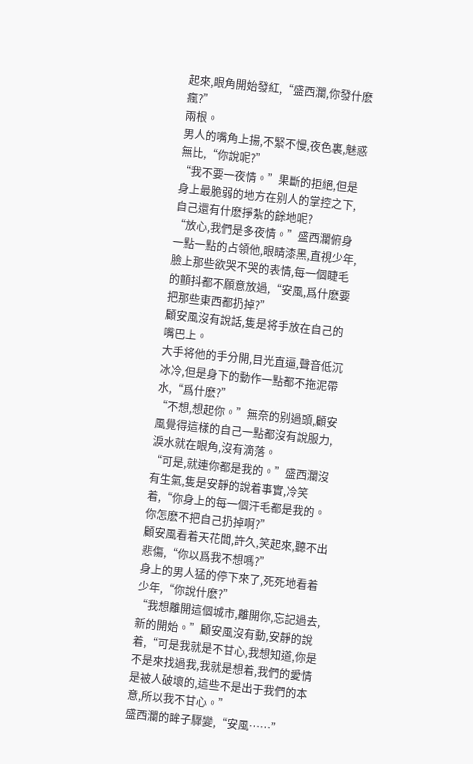起來,眼角開始發紅,“盛西瀾,你發什麽瘋?”
兩根。
男人的嘴角上揚,不緊不慢,夜色裏,魅惑無比,“你說呢?”
“我不要一夜情。”果斷的拒絕,但是身上最脆弱的地方在别人的掌控之下,自己還有什麽掙紮的餘地呢?
“放心,我們是多夜情。”盛西瀾俯身一點一點的占領他,眼睛漆黑,直視少年,臉上那些欲哭不哭的表情,每一個睫毛的顫抖都不願意放過,“安風,爲什麽要把那些東西都扔掉?”
顧安風沒有說話,隻是将手放在自己的嘴巴上。
大手将他的手分開,目光直逼,聲音低沉冰冷,但是身下的動作一點都不拖泥帶水,“爲什麽?”
“不想,想起你。”無奈的别過頭,顧安風覺得這樣的自己一點都沒有說服力,淚水就在眼角,沒有滴落。
“可是,就連你都是我的。”盛西瀾沒有生氣,隻是安靜的說着事實,冷笑着,“你身上的每一個汗毛都是我的。你怎麽不把自己扔掉啊?”
顧安風看着天花闆,許久,笑起來,聽不出悲傷,“你以爲我不想嗎?”
身上的男人猛的停下來了,死死地看着少年,“你說什麽?”
“我想離開這個城市,離開你,忘記過去,新的開始。”顧安風沒有動,安靜的說着,“可是我就是不甘心,我想知道,你是不是來找過我,我就是想着,我們的愛情是被人破壞的,這些不是出于我們的本意,所以我不甘心。”
盛西瀾的眸子驟變,“安風……”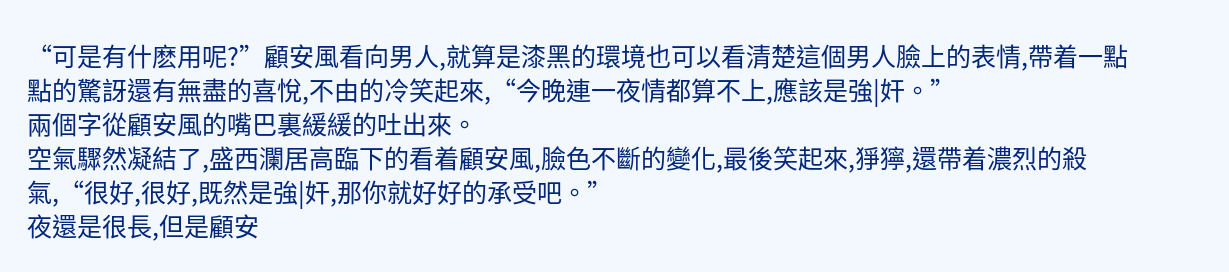“可是有什麽用呢?”顧安風看向男人,就算是漆黑的環境也可以看清楚這個男人臉上的表情,帶着一點點的驚訝還有無盡的喜悅,不由的冷笑起來,“今晚連一夜情都算不上,應該是強|奸。”
兩個字從顧安風的嘴巴裏緩緩的吐出來。
空氣驟然凝結了,盛西瀾居高臨下的看着顧安風,臉色不斷的變化,最後笑起來,猙獰,還帶着濃烈的殺氣,“很好,很好,既然是強|奸,那你就好好的承受吧。”
夜還是很長,但是顧安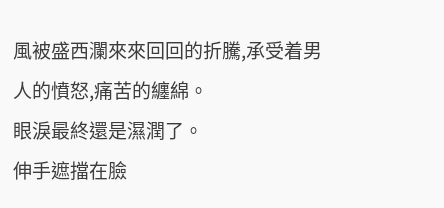風被盛西瀾來來回回的折騰,承受着男人的憤怒,痛苦的纏綿。
眼淚最終還是濕潤了。
伸手遮擋在臉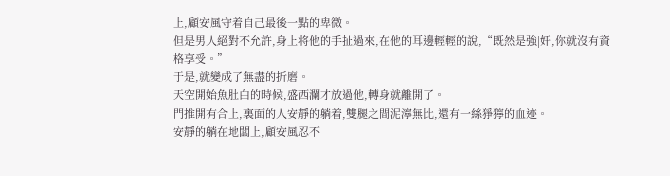上,顧安風守着自己最後一點的卑微。
但是男人絕對不允許,身上将他的手扯過來,在他的耳邊輕輕的說,“既然是強|奸,你就沒有資格享受。”
于是,就變成了無盡的折磨。
天空開始魚肚白的時候,盛西瀾才放過他,轉身就離開了。
門推開有合上,裏面的人安靜的躺着,雙腿之間泥濘無比,還有一絲猙獰的血迹。
安靜的躺在地闆上,顧安風忍不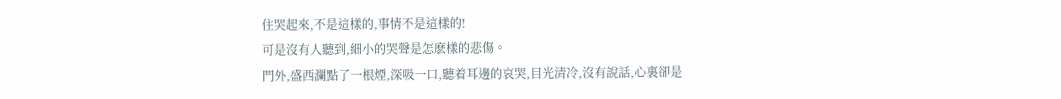住哭起來,不是這樣的,事情不是這樣的!
可是沒有人聽到,細小的哭聲是怎麽樣的悲傷。
門外,盛西瀾點了一根煙,深吸一口,聽着耳邊的哀哭,目光清冷,沒有說話,心裏卻是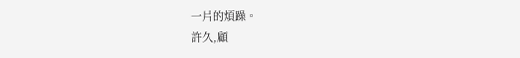一片的煩躁。
許久,顧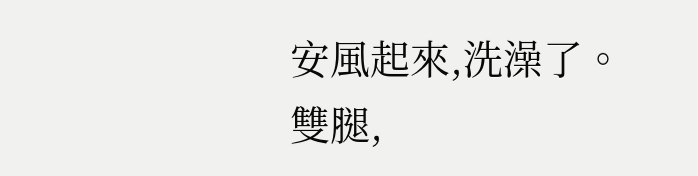安風起來,洗澡了。
雙腿,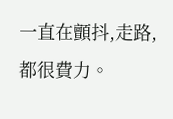一直在顫抖,走路,都很費力。